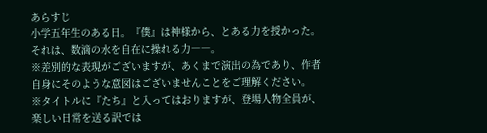あらすじ
小学五年生のある日。『僕』は神様から、とある力を授かった。
それは、数滴の水を自在に操れる力――。
※差別的な表現がございますが、あくまで演出の為であり、作者自身にそのような意図はございませんことをご理解ください。
※タイトルに『たち』と入ってはおりますが、登場人物全員が、楽しい日常を送る訳では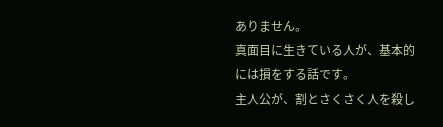ありません。
真面目に生きている人が、基本的には損をする話です。
主人公が、割とさくさく人を殺し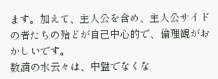ます。加えて、主人公を含め、主人公サイドの者たちの殆どが自己中心的で、倫理観がおかしいです。
数滴の水云々は、中盤でなくな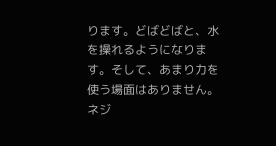ります。どばどばと、水を操れるようになります。そして、あまり力を使う場面はありません。
ネジ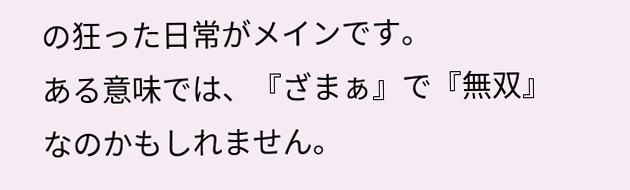の狂った日常がメインです。
ある意味では、『ざまぁ』で『無双』なのかもしれません。